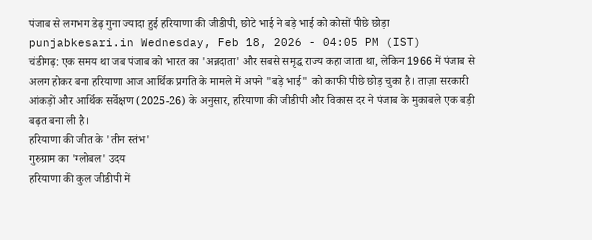पंजाब से लगभग डेढ़ गुना ज्यादा हुई हरियाणा की जीडीपी, छोटे भाई ने बड़े भाई को कोसों पीछे छोड़ा
punjabkesari.in Wednesday, Feb 18, 2026 - 04:05 PM (IST)
चंडीगढ़: एक समय था जब पंजाब को भारत का 'अन्नदाता' और सबसे समृद्ध राज्य कहा जाता था, लेकिन 1966 में पंजाब से अलग होकर बना हरियाणा आज आर्थिक प्रगति के मामले में अपने "बड़े भाई" को काफी पीछे छोड़ चुका है। ताज़ा सरकारी आंकड़ों और आर्थिक सर्वेक्षण (2025-26) के अनुसार, हरियाणा की जीडीपी और विकास दर ने पंजाब के मुकाबले एक बड़ी बढ़त बना ली है।
हरियाणा की जीत के 'तीन स्तंभ'
गुरुग्राम का 'ग्लोबल' उदय
हरियाणा की कुल जीडीपी में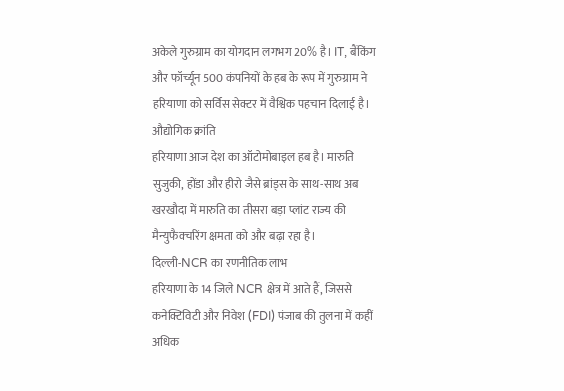अकेले गुरुग्राम का योगदान लगभग 20% है। IT, बैंकिंग और फॉर्च्यून 500 कंपनियों के हब के रूप में गुरुग्राम ने हरियाणा को सर्विस सेक्टर में वैश्विक पहचान दिलाई है।
औद्योगिक क्रांति
हरियाणा आज देश का ऑटोमोबाइल हब है। मारुति सुजुकी, होंडा और हीरो जैसे ब्रांड्स के साथ-साथ अब खरखौदा में मारुति का तीसरा बड़ा प्लांट राज्य की मैन्युफैक्चरिंग क्षमता को और बढ़ा रहा है।
दिल्ली-NCR का रणनीतिक लाभ
हरियाणा के 14 जिले NCR क्षेत्र में आते हैं, जिससे कनेक्टिविटी और निवेश (FDI) पंजाब की तुलना में कहीं अधिक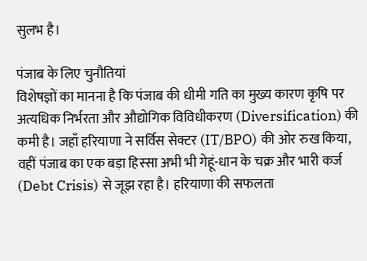सुलभ है।

पंजाब के लिए चुनौतियां
विशेषज्ञों का मानना है कि पंजाब की धीमी गति का मुख्य कारण कृषि पर अत्यधिक निर्भरता और औद्योगिक विविधीकरण (Diversification) की कमी है। जहाँ हरियाणा ने सर्विस सेक्टर (IT/BPO) की ओर रुख किया, वहीं पंजाब का एक बड़ा हिस्सा अभी भी गेहूं-धान के चक्र और भारी कर्ज (Debt Crisis) से जूझ रहा है। हरियाणा की सफलता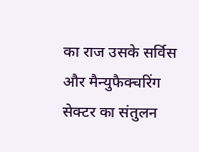का राज उसके सर्विस और मैन्युफैक्चरिंग सेक्टर का संतुलन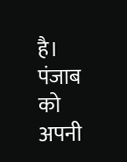है। पंजाब को अपनी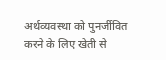अर्थव्यवस्था को पुनर्जीवित करने के लिए खेती से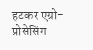हटकर एग्रो-प्रोसेसिंग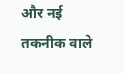और नई तकनीक वाले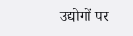उद्योगों पर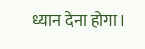ध्यान देना होगा।